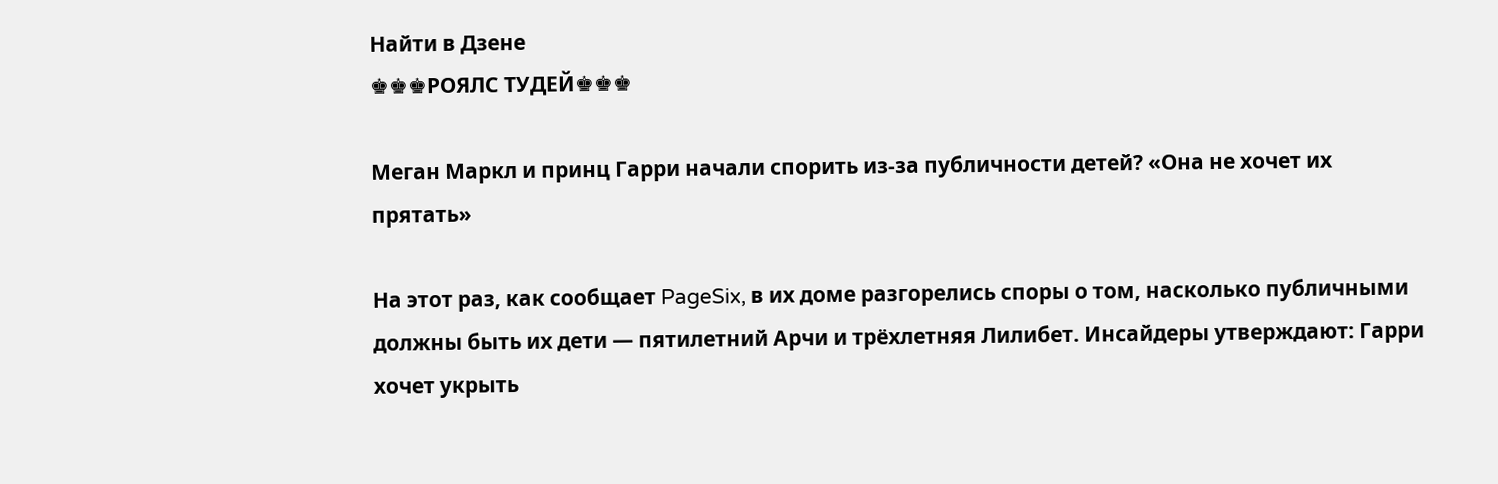Найти в Дзене
♚♚♚РОЯЛС ТУДЕЙ♚♚♚

Меган Маркл и принц Гарри начали спорить из-за публичности детей? «Она не хочет их прятать»

На этот раз, как сообщает PageSix, в их доме разгорелись споры о том, насколько публичными должны быть их дети — пятилетний Арчи и трёхлетняя Лилибет. Инсайдеры утверждают: Гарри хочет укрыть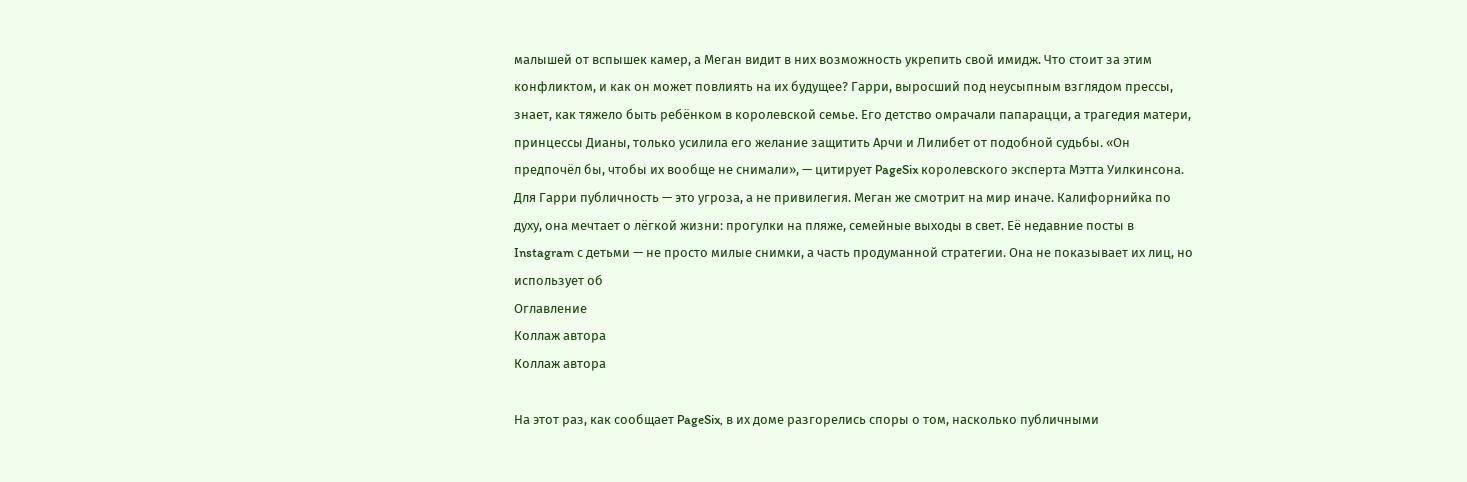малышей от вспышек камер, а Меган видит в них возможность укрепить свой имидж. Что стоит за этим конфликтом, и как он может повлиять на их будущее? Гарри, выросший под неусыпным взглядом прессы, знает, как тяжело быть ребёнком в королевской семье. Его детство омрачали папарацци, а трагедия матери, принцессы Дианы, только усилила его желание защитить Арчи и Лилибет от подобной судьбы. «Он предпочёл бы, чтобы их вообще не снимали», — цитирует PageSix королевского эксперта Мэтта Уилкинсона. Для Гарри публичность — это угроза, а не привилегия. Меган же смотрит на мир иначе. Калифорнийка по духу, она мечтает о лёгкой жизни: прогулки на пляже, семейные выходы в свет. Её недавние посты в Instagram с детьми — не просто милые снимки, а часть продуманной стратегии. Она не показывает их лиц, но использует об
Оглавление
Коллаж автора
Коллаж автора

На этот раз, как сообщает PageSix, в их доме разгорелись споры о том, насколько публичными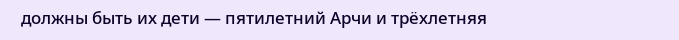должны быть их дети — пятилетний Арчи и трёхлетняя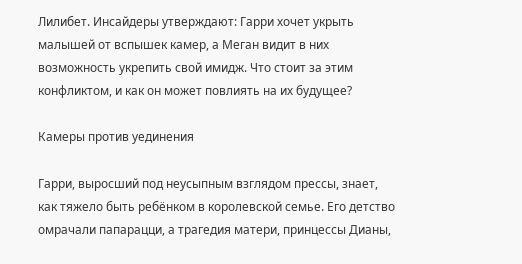Лилибет. Инсайдеры утверждают: Гарри хочет укрыть малышей от вспышек камер, а Меган видит в них возможность укрепить свой имидж. Что стоит за этим конфликтом, и как он может повлиять на их будущее?

Камеры против уединения

Гарри, выросший под неусыпным взглядом прессы, знает, как тяжело быть ребёнком в королевской семье. Его детство омрачали папарацци, а трагедия матери, принцессы Дианы,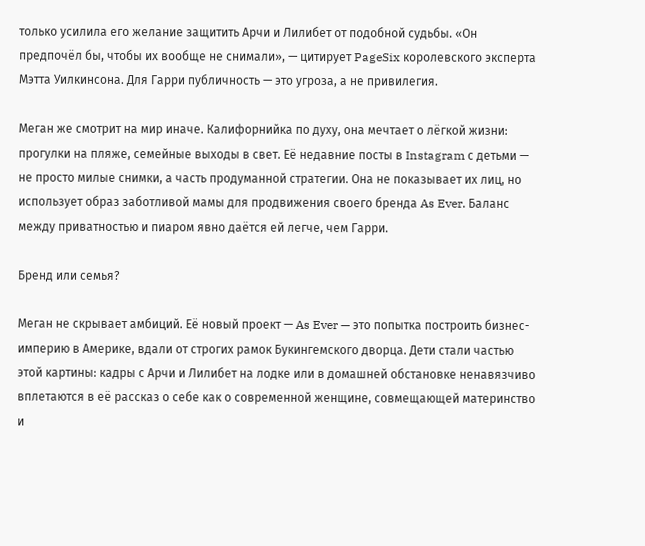только усилила его желание защитить Арчи и Лилибет от подобной судьбы. «Он предпочёл бы, чтобы их вообще не снимали», — цитирует PageSix королевского эксперта Мэтта Уилкинсона. Для Гарри публичность — это угроза, а не привилегия.

Меган же смотрит на мир иначе. Калифорнийка по духу, она мечтает о лёгкой жизни: прогулки на пляже, семейные выходы в свет. Её недавние посты в Instagram с детьми — не просто милые снимки, а часть продуманной стратегии. Она не показывает их лиц, но использует образ заботливой мамы для продвижения своего бренда As Ever. Баланс между приватностью и пиаром явно даётся ей легче, чем Гарри.

Бренд или семья?

Меган не скрывает амбиций. Её новый проект — As Ever — это попытка построить бизнес-империю в Америке, вдали от строгих рамок Букингемского дворца. Дети стали частью этой картины: кадры с Арчи и Лилибет на лодке или в домашней обстановке ненавязчиво вплетаются в её рассказ о себе как о современной женщине, совмещающей материнство и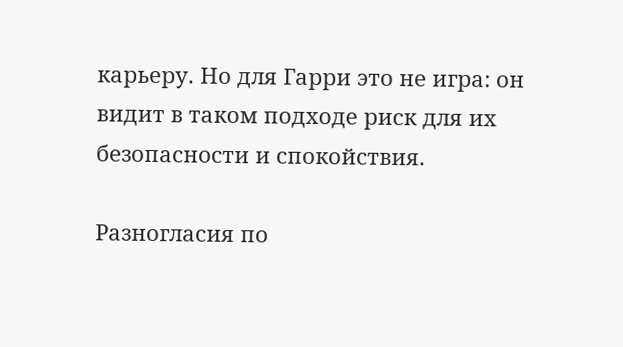карьеру. Но для Гарри это не игра: он видит в таком подходе риск для их безопасности и спокойствия.

Разногласия по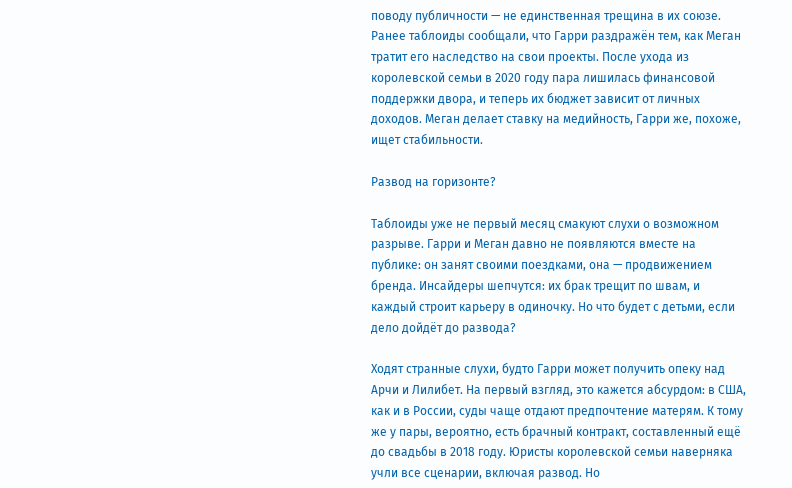поводу публичности — не единственная трещина в их союзе. Ранее таблоиды сообщали, что Гарри раздражён тем, как Меган тратит его наследство на свои проекты. После ухода из королевской семьи в 2020 году пара лишилась финансовой поддержки двора, и теперь их бюджет зависит от личных доходов. Меган делает ставку на медийность, Гарри же, похоже, ищет стабильности.

Развод на горизонте?

Таблоиды уже не первый месяц смакуют слухи о возможном разрыве. Гарри и Меган давно не появляются вместе на публике: он занят своими поездками, она — продвижением бренда. Инсайдеры шепчутся: их брак трещит по швам, и каждый строит карьеру в одиночку. Но что будет с детьми, если дело дойдёт до развода?

Ходят странные слухи, будто Гарри может получить опеку над Арчи и Лилибет. На первый взгляд, это кажется абсурдом: в США, как и в России, суды чаще отдают предпочтение матерям. К тому же у пары, вероятно, есть брачный контракт, составленный ещё до свадьбы в 2018 году. Юристы королевской семьи наверняка учли все сценарии, включая развод. Но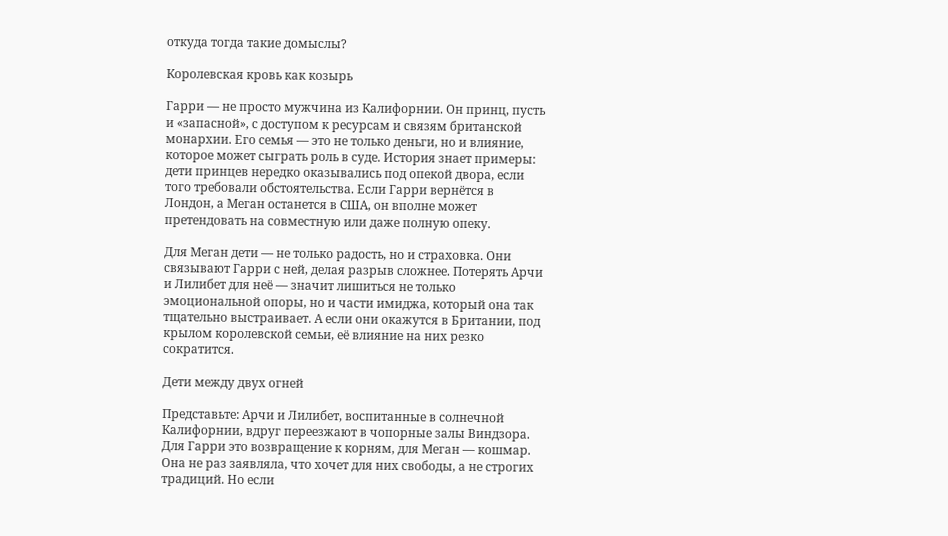откуда тогда такие домыслы?

Королевская кровь как козырь

Гарри — не просто мужчина из Калифорнии. Он принц, пусть и «запасной», с доступом к ресурсам и связям британской монархии. Его семья — это не только деньги, но и влияние, которое может сыграть роль в суде. История знает примеры: дети принцев нередко оказывались под опекой двора, если того требовали обстоятельства. Если Гарри вернётся в Лондон, а Меган останется в США, он вполне может претендовать на совместную или даже полную опеку.

Для Меган дети — не только радость, но и страховка. Они связывают Гарри с ней, делая разрыв сложнее. Потерять Арчи и Лилибет для неё — значит лишиться не только эмоциональной опоры, но и части имиджа, который она так тщательно выстраивает. А если они окажутся в Британии, под крылом королевской семьи, её влияние на них резко сократится.

Дети между двух огней

Представьте: Арчи и Лилибет, воспитанные в солнечной Калифорнии, вдруг переезжают в чопорные залы Виндзора. Для Гарри это возвращение к корням, для Меган — кошмар. Она не раз заявляла, что хочет для них свободы, а не строгих традиций. Но если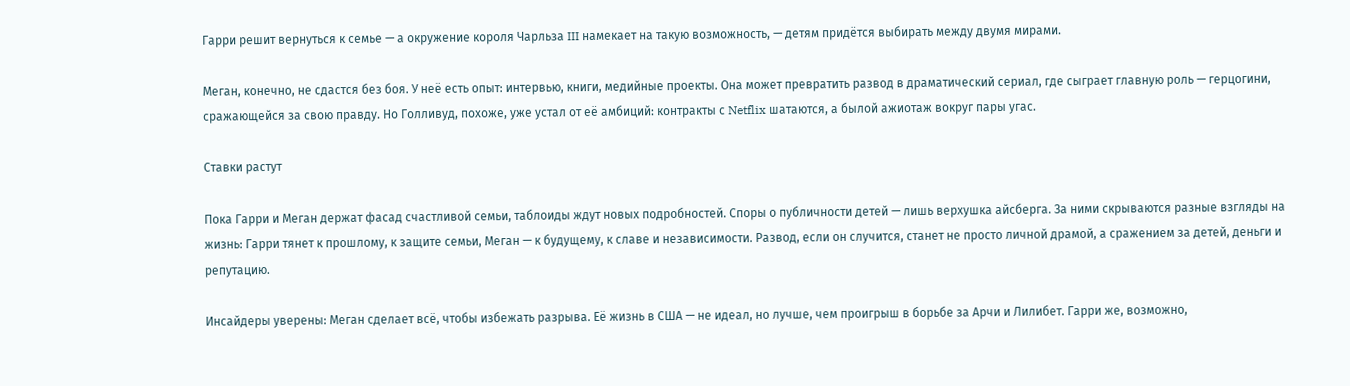Гарри решит вернуться к семье — а окружение короля Чарльза III намекает на такую возможность, — детям придётся выбирать между двумя мирами.

Меган, конечно, не сдастся без боя. У неё есть опыт: интервью, книги, медийные проекты. Она может превратить развод в драматический сериал, где сыграет главную роль — герцогини, сражающейся за свою правду. Но Голливуд, похоже, уже устал от её амбиций: контракты с Netflix шатаются, а былой ажиотаж вокруг пары угас.

Ставки растут

Пока Гарри и Меган держат фасад счастливой семьи, таблоиды ждут новых подробностей. Споры о публичности детей — лишь верхушка айсберга. За ними скрываются разные взгляды на жизнь: Гарри тянет к прошлому, к защите семьи, Меган — к будущему, к славе и независимости. Развод, если он случится, станет не просто личной драмой, а сражением за детей, деньги и репутацию.

Инсайдеры уверены: Меган сделает всё, чтобы избежать разрыва. Её жизнь в США — не идеал, но лучше, чем проигрыш в борьбе за Арчи и Лилибет. Гарри же, возможно,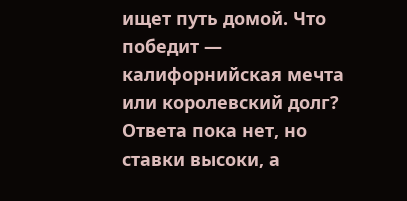ищет путь домой. Что победит — калифорнийская мечта или королевский долг? Ответа пока нет, но ставки высоки, а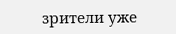зрители уже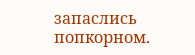запаслись попкорном.